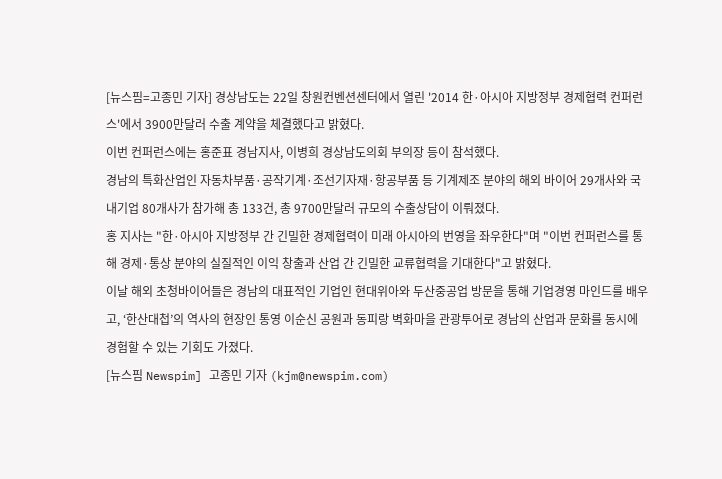[뉴스핌=고종민 기자] 경상남도는 22일 창원컨벤션센터에서 열린 '2014 한·아시아 지방정부 경제협력 컨퍼런스'에서 3900만달러 수출 계약을 체결했다고 밝혔다.
이번 컨퍼런스에는 홍준표 경남지사, 이병희 경상남도의회 부의장 등이 참석했다.
경남의 특화산업인 자동차부품·공작기계·조선기자재·항공부품 등 기계제조 분야의 해외 바이어 29개사와 국내기업 80개사가 참가해 총 133건, 총 9700만달러 규모의 수출상담이 이뤄졌다.
홍 지사는 "한·아시아 지방정부 간 긴밀한 경제협력이 미래 아시아의 번영을 좌우한다"며 "이번 컨퍼런스를 통해 경제·통상 분야의 실질적인 이익 창출과 산업 간 긴밀한 교류협력을 기대한다"고 밝혔다.
이날 해외 초청바이어들은 경남의 대표적인 기업인 현대위아와 두산중공업 방문을 통해 기업경영 마인드를 배우고, ‘한산대첩’의 역사의 현장인 통영 이순신 공원과 동피랑 벽화마을 관광투어로 경남의 산업과 문화를 동시에 경험할 수 있는 기회도 가졌다.
[뉴스핌 Newspim] 고종민 기자 (kjm@newspim.com)